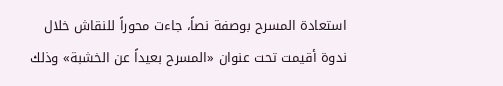استعادة المسرح بوصفة نصاً، جاءت محوراً للنقاش خلال ندوة أقيمت تحت عنوان «المسرح بعيداً عن الخشبة» وذلك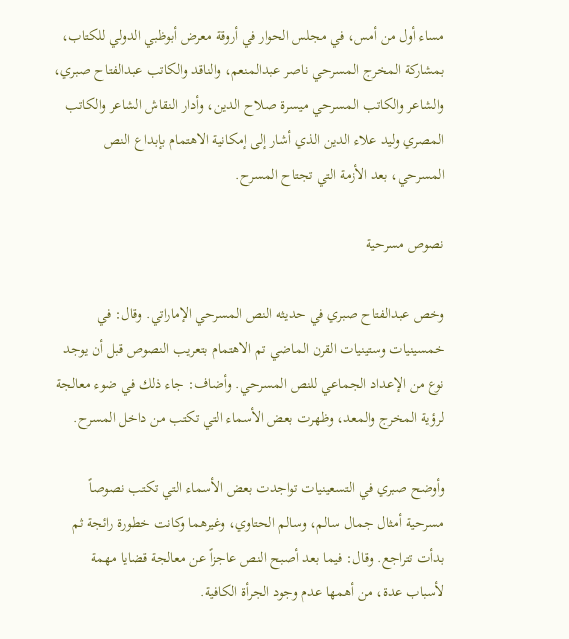مساء أول من أمس، في مجلس الحوار في أروقة معرض أبوظبي الدولي للكتاب، بمشاركة المخرج المسرحي ناصر عبدالمنعم، والناقد والكاتب عبدالفتاح صبري، والشاعر والكاتب المسرحي ميسرة صلاح الدين، وأدار النقاش الشاعر والكاتب المصري وليد علاء الدين الذي أشار إلى إمكانية الاهتمام بإبداع النص المسرحي، بعد الأزمة التي تجتاح المسرح.

نصوص مسرحية

وخص عبدالفتاح صبري في حديثه النص المسرحي الإماراتي. وقال: في خمسينيات وستينيات القرن الماضي تم الاهتمام بتعريب النصوص قبل أن يوجد نوع من الإعداد الجماعي للنص المسرحي. وأضاف: جاء ذلك في ضوء معالجة لرؤية المخرج والمعد، وظهرت بعض الأسماء التي تكتب من داخل المسرح.

وأوضح صبري في التسعينيات تواجدت بعض الأسماء التي تكتب نصوصاً مسرحية أمثال جمال سالم، وسالم الحتاوي، وغيرهما وكانت خطورة رائجة ثم بدأت تتراجع. وقال: فيما بعد أصبح النص عاجزاً عن معالجة قضايا مهمة لأسباب عدة، من أهمها عدم وجود الجرأة الكافية.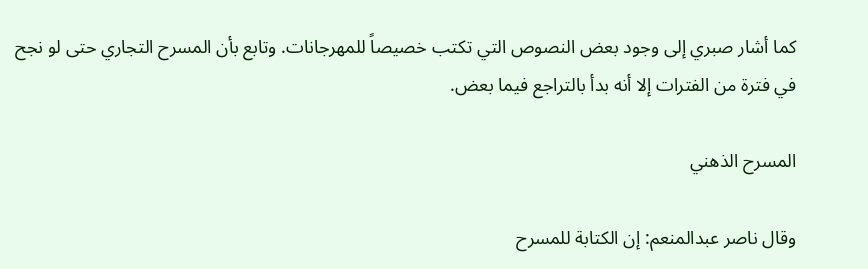كما أشار صبري إلى وجود بعض النصوص التي تكتب خصيصاً للمهرجانات. وتابع بأن المسرح التجاري حتى لو نجح في فترة من الفترات إلا أنه بدأ بالتراجع فيما بعض.

المسرح الذهني

وقال ناصر عبدالمنعم: إن الكتابة للمسرح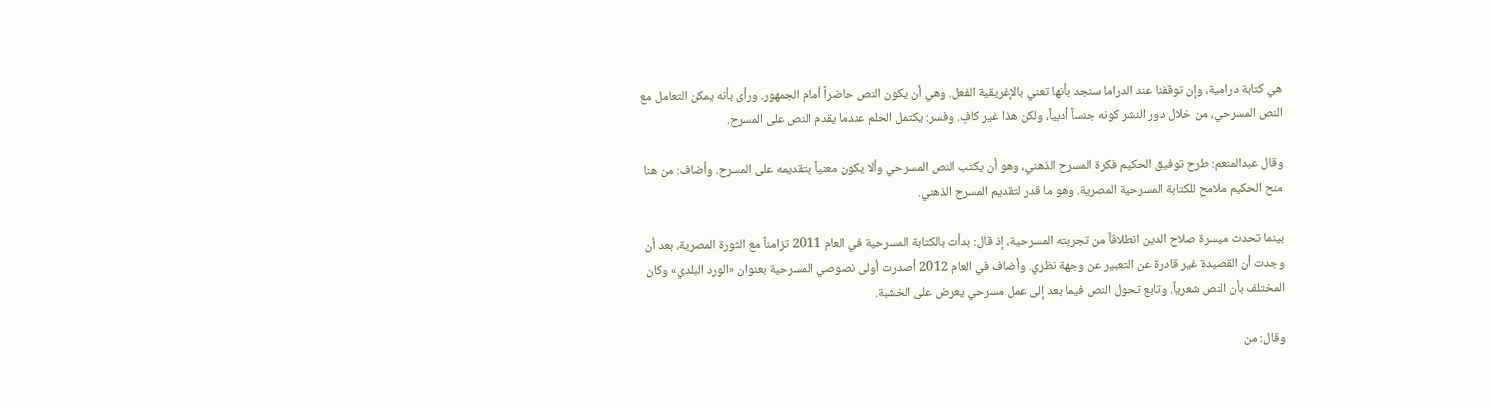هي كتابة درامية، وإن توقفنا عند الدراما سنجد بأنها تعني بالإغريقية الفعل. وهي أن يكون النص حاضراً أمام الجمهور. ورأى بأنه يمكن التعامل مع النص المسرحي، من خلال دور النشر كونه جنساً أدبياً، ولكن هذا غير كافٍ. وفسر: يكتمل الحلم عندما يقدم النص على المسرح.

وقال عبدالمنعم: طرح توفيق الحكيم فكرة المسرح الذهني، وهو أن يكتب النص المسرحي وألا يكون معنياً بتقديمه على المسرح. وأضاف: من هنا منح الحكيم ملامح للكتابة المسرحية المصرية. وهو ما قدر لتقديم المسرح الذهني.

بينما تحدث ميسرة صلاح الدين انطلاقاً من تجربته المسرحية، إذ قال: بدأت بالكتابة المسرحية في العام 2011 تزامناً مع الثورة المصرية، بعد أن وجدت أن القصيدة غير قادرة عن التعبير عن وجهة نظري. وأضاف في العام 2012 أصدرت أولى نصوصي المسرحية بعنوان «الورد البلدي» وكان المختلف بأن النص شعرياً. وتابع تحول النص فيما بعد إلى عمل مسرحي يعرض على الخشبة.

وقال: من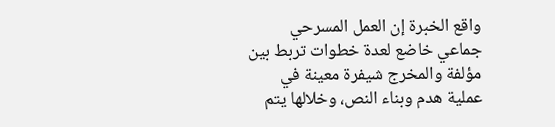واقع الخبرة إن العمل المسرحي جماعي خاضع لعدة خطوات تربط بين مؤلفة والمخرج شيفرة معينة في عملية هدم وبناء النص، وخلالها يتم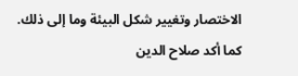الاختصار وتغيير شكل البيئة وما إلى ذلك. كما أكد صلاح الدين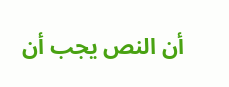أن النص يجب أن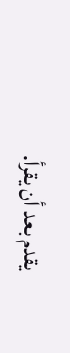يقدم بعد أن يقرأ.